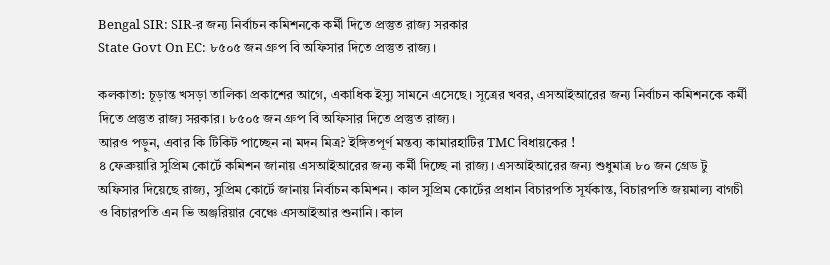Bengal SIR: SIR-র জন্য নির্বাচন কমিশনকে কর্মী দিতে প্রস্তুত রাজ্য সরকার
State Govt On EC: ৮৫০৫ জন গ্রুপ বি অফিসার দিতে প্রস্তুত রাজ্য।

কলকাতা: চূড়ান্ত খসড়া তালিকা প্রকাশের আগে, একাধিক ইস্যু সামনে এসেছে। সূত্রের খবর, এসআইআরের জন্য নির্বাচন কমিশনকে কর্মী দিতে প্রস্তুত রাজ্য সরকার। ৮৫০৫ জন গ্রুপ বি অফিসার দিতে প্রস্তুত রাজ্য।
আরও পড়ুন, এবার কি টিকিট পাচ্ছেন না মদন মিত্র? ইঙ্গিতপূর্ণ মন্তব্য কামারহাটির TMC বিধায়কের !
৪ ফেব্রুয়ারি সুপ্রিম কোর্টে কমিশন জানায় এসআইআরের জন্য কর্মী দিচ্ছে না রাজ্য। এসআইআরের জন্য শুধুমাত্র ৮০ জন গ্রেড টু অফিসার দিয়েছে রাজ্য, সুপ্রিম কোর্টে জানায় নির্বাচন কমিশন। কাল সুপ্রিম কোর্টের প্রধান বিচারপতি সূর্যকান্ত, বিচারপতি জয়মাল্য বাগচী ও বিচারপতি এন ভি অঞ্জরিয়ার বেঞ্চে এসআইআর শুনানি। কাল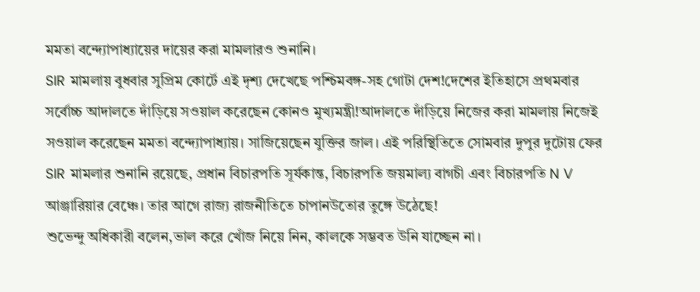মমতা বন্দ্যোপাধ্যায়ের দায়ের করা মামলারও শুনানি।
SIR মামলায় বুধবার সুপ্রিম কোর্টে এই দৃশ্য দেখেছে পশ্চিমবঙ্গ-সহ গোটা দেশ!দেশের ইতিহাসে প্রথমবার সর্বোচ্চ আদালতে দাঁড়িয়ে সওয়াল করেছেন কোনও মুখ্যমন্ত্রী!আদালতে দাঁড়িয়ে নিজের করা মামলায় নিজেই সওয়াল করেছেন মমতা বন্দ্যোপাধ্যায়। সাজিয়েছেন যুক্তির জাল। এই পরিস্থিতিতে সোমবার দুপুর দুটোয় ফের SIR মামলার শুনানি রয়েছে, প্রধান বিচারপতি সূর্যকান্ত, বিচারপতি জয়মাল্য বাগচী এবং বিচারপতি N V আঞ্জারিয়ার বেঞ্চে। তার আগে রাজ্য রাজনীতিতে চাপানউতোর তুঙ্গে উঠেছে!
শুভেন্দু অধিকারী বলেন,ভাল করে খোঁজ নিয়ে নিন, কালকে সম্ভবত উনি যাচ্ছেন না।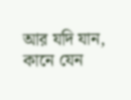আর যদি যান, কানে যেন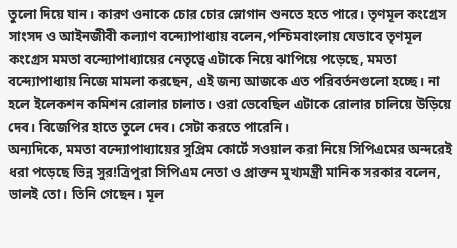তুলো দিয়ে যান। কারণ ওনাকে চোর চোর স্লোগান শুনতে হতে পারে। তৃণমূল কংগ্রেস সাংসদ ও আইনজীবী কল্যাণ বন্দ্যোপাধ্যায় বলেন,পশ্চিমবাংলায় যেভাবে তৃণমূল কংগ্রেস মমতা বন্দ্যোপাধ্যায়ের নেতৃত্বে এটাকে নিয়ে ঝাপিয়ে পড়েছে, মমতা বন্দ্যোপাধ্যায় নিজে মামলা করছেন, এই জন্য আজকে এত পরিবর্তনগুলো হচ্ছে। না হলে ইলেকশন কমিশন রোলার চালাত। ওরা ভেবেছিল এটাকে রোলার চালিয়ে উড়িয়ে দেব। বিজেপির হাতে তুলে দেব। সেটা করতে পারেনি।
অন্যদিকে, মমতা বন্দ্যোপাধ্যায়ের সুপ্রিম কোর্টে সওয়াল করা নিয়ে সিপিএমের অন্দরেই ধরা পড়েছে ভিন্ন সুর!ত্রিপুরা সিপিএম নেতা ও প্রাক্তন মুখ্যমন্ত্রী মানিক সরকার বলেন, ভালই তো। তিনি গেছেন। মূল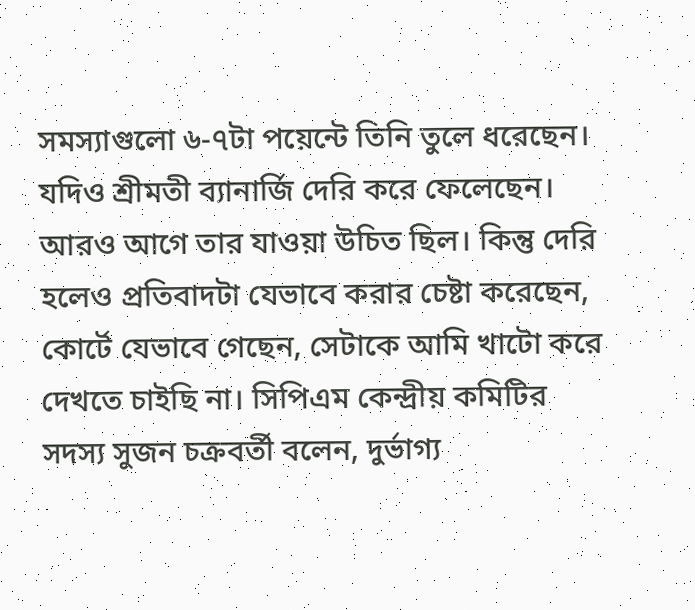সমস্যাগুলো ৬-৭টা পয়েন্টে তিনি তুলে ধরেছেন। যদিও শ্রীমতী ব্যানার্জি দেরি করে ফেলেছেন। আরও আগে তার যাওয়া উচিত ছিল। কিন্তু দেরি হলেও প্রতিবাদটা যেভাবে করার চেষ্টা করেছেন, কোর্টে যেভাবে গেছেন, সেটাকে আমি খাটো করে দেখতে চাইছি না। সিপিএম কেন্দ্রীয় কমিটির সদস্য সুজন চক্রবর্তী বলেন, দুর্ভাগ্য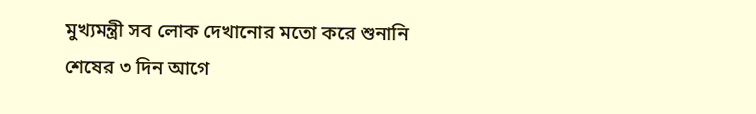মুখ্যমন্ত্রী সব লোক দেখানোর মতো করে শুনানি শেষের ৩ দিন আগে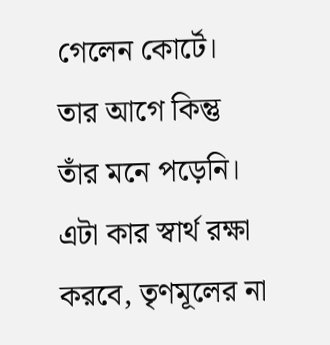গেলেন কোর্টে। তার আগে কিন্তু তাঁর মনে পড়েনি। এটা কার স্বার্থ রক্ষা করবে, তৃণমূলের না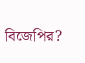বিজেপির?